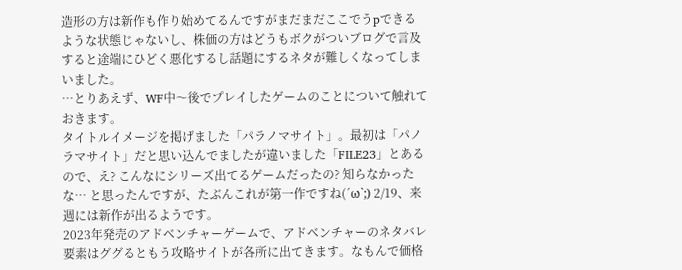造形の方は新作も作り始めてるんですがまだまだここでうpできるような状態じゃないし、株価の方はどうもボクがついブログで言及すると途端にひどく悪化するし話題にするネタが難しくなってしまいました。
…とりあえず、WF中〜後でプレイしたゲームのことについて触れておきます。
タイトルイメージを掲げました「パラノマサイト」。最初は「パノラマサイト」だと思い込んでましたが違いました「FILE23」とあるので、え? こんなにシリーズ出てるゲームだったの? 知らなかったな… と思ったんですが、たぶんこれが第一作ですね(´ω`;) 2/19、来週には新作が出るようです。
2023年発売のアドベンチャーゲームで、アドベンチャーのネタバレ要素はググるともう攻略サイトが各所に出てきます。なもんで価格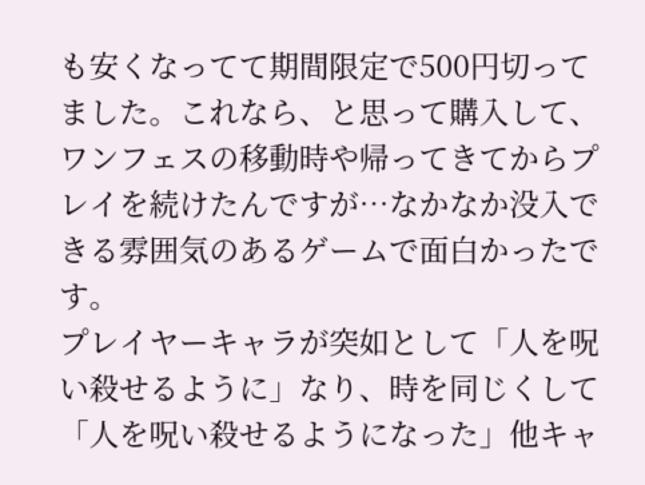も安くなってて期間限定で500円切ってました。これなら、と思って購入して、ワンフェスの移動時や帰ってきてからプレイを続けたんですが…なかなか没入できる雰囲気のあるゲームで面白かったです。
プレイヤーキャラが突如として「人を呪い殺せるように」なり、時を同じくして「人を呪い殺せるようになった」他キャ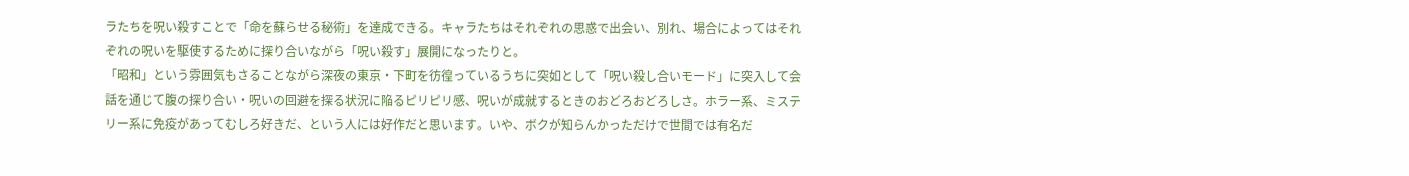ラたちを呪い殺すことで「命を蘇らせる秘術」を達成できる。キャラたちはそれぞれの思惑で出会い、別れ、場合によってはそれぞれの呪いを駆使するために探り合いながら「呪い殺す」展開になったりと。
「昭和」という雰囲気もさることながら深夜の東京・下町を彷徨っているうちに突如として「呪い殺し合いモード」に突入して会話を通じて腹の探り合い・呪いの回避を探る状況に陥るピリピリ感、呪いが成就するときのおどろおどろしさ。ホラー系、ミステリー系に免疫があってむしろ好きだ、という人には好作だと思います。いや、ボクが知らんかっただけで世間では有名だ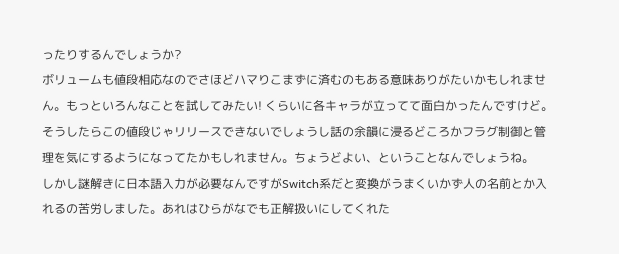ったりするんでしょうか?
ボリュームも値段相応なのでさほどハマりこまずに済むのもある意味ありがたいかもしれません。もっといろんなことを試してみたい! くらいに各キャラが立ってて面白かったんですけど。そうしたらこの値段じゃリリースできないでしょうし話の余韻に浸るどころかフラグ制御と管理を気にするようになってたかもしれません。ちょうどよい、ということなんでしょうね。
しかし謎解きに日本語入力が必要なんですがSwitch系だと変換がうまくいかず人の名前とか入れるの苦労しました。あれはひらがなでも正解扱いにしてくれた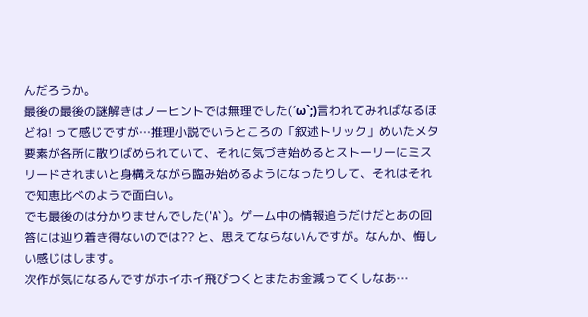んだろうか。
最後の最後の謎解きはノーヒントでは無理でした(´ω`;)言われてみればなるほどね! って感じですが…推理小説でいうところの「叙述トリック」めいたメタ要素が各所に散りばめられていて、それに気づき始めるとストーリーにミスリードされまいと身構えながら臨み始めるようになったりして、それはそれで知恵比べのようで面白い。
でも最後のは分かりませんでした('A`)。ゲーム中の情報追うだけだとあの回答には辿り着き得ないのでは?? と、思えてならないんですが。なんか、悔しい感じはします。
次作が気になるんですがホイホイ飛びつくとまたお金減ってくしなあ…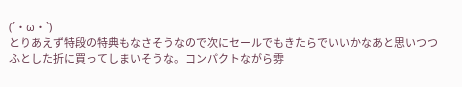(´・ω・`)
とりあえず特段の特典もなさそうなので次にセールでもきたらでいいかなあと思いつつ
ふとした折に買ってしまいそうな。コンパクトながら雰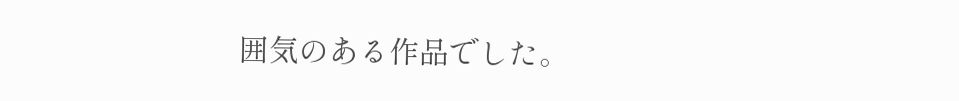囲気のある作品でした。